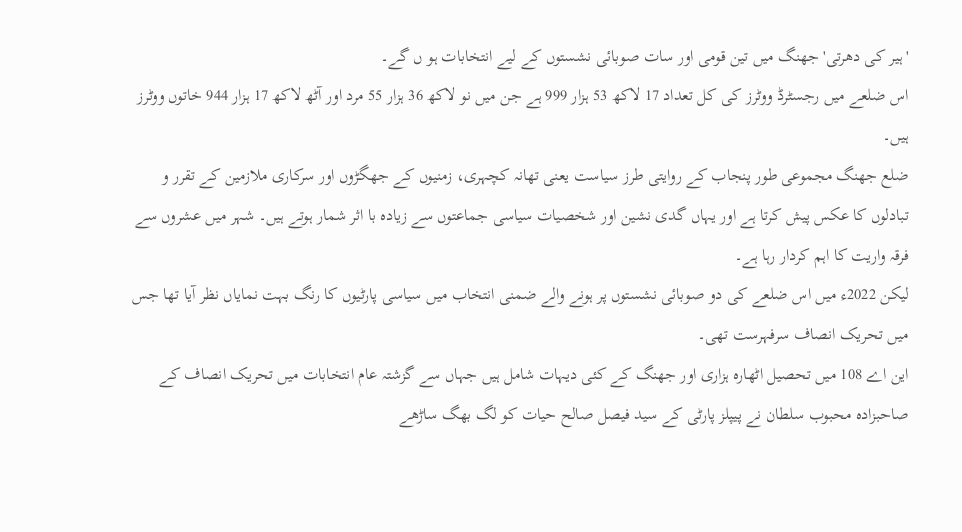'ہیر کی دھرتی' جھنگ میں تین قومی اور سات صوبائی نشستوں کے لیے انتخابات ہو ں گے۔
اس ضلعے میں رجسٹرڈ ووٹرز کی کل تعداد 17 لاکھ 53 ہزار 999 ہے جن میں نو لاکھ 36 ہزار 55 مرد اور آٹھ لاکھ 17 ہزار 944 خاتوں ووٹرز ہیں۔
ضلع جھنگ مجموعی طور پنجاب کے روایتی طرز سیاست یعنی تھانہ کچہری، زمنیوں کے جھگڑوں اور سرکاری ملازمین کے تقرر و تبادلوں کا عکس پیش کرتا ہے اور یہاں گدی نشین اور شخصیات سیاسی جماعتوں سے زیادہ با اثر شمار ہوتے ہیں۔ شہر میں عشروں سے فرقہ واریت کا اہم کردار رہا ہے۔
لیکن 2022ء میں اس ضلعے کی دو صوبائی نشستوں پر ہونے والے ضمنی انتخاب میں سیاسی پارٹیوں کا رنگ بہت نمایاں نظر آیا تھا جس میں تحریک انصاف سرفہرست تھی۔
این اے 108 میں تحصیل اٹھارہ ہزاری اور جھنگ کے کئی دیہات شامل ہیں جہاں سے گزشتہ عام انتخابات میں تحریک انصاف کے صاحبزادہ محبوب سلطان نے پیپلز پارٹی کے سید فیصل صالح حیات کو لگ بھگ ساڑھے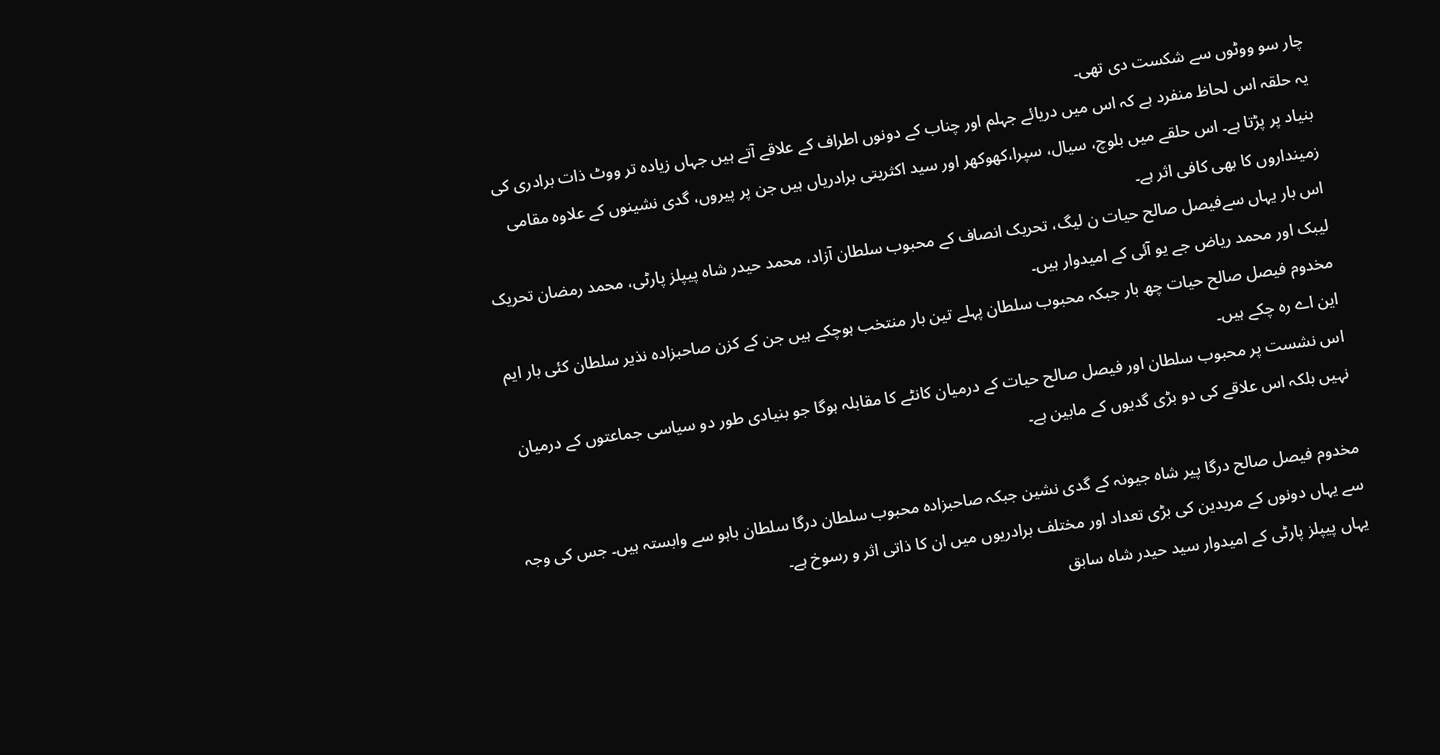چار سو ووٹوں سے شکست دی تھی۔
یہ حلقہ اس لحاظ منفرد ہے کہ اس میں دریائے جہلم اور چناب کے دونوں اطراف کے علاقے آتے ہیں جہاں زیادہ تر ووٹ ذات برادری کی بنیاد پر پڑتا ہے۔ اس حلقے میں بلوچ، سیال، سپرا،کھوکھر اور سید اکثریتی برادریاں ہیں جن پر پیروں، گدی نشینوں کے علاوہ مقامی زمینداروں کا بھی کافی اثر ہے۔
اس بار یہاں سےفیصل صالح حیات ن لیگ، تحریک انصاف کے محبوب سلطان آزاد، محمد حیدر شاہ پیپلز پارٹی، محمد رمضان تحریک لیبک اور محمد ریاض جے یو آئی کے امیدوار ہیں۔
مخدوم فیصل صالح حیات چھ بار جبکہ محبوب سلطان پہلے تین بار منتخب ہوچکے ہیں جن کے کزن صاحبزادہ نذیر سلطان کئی بار ایم این اے رہ چکے ہیں۔
اس نشست پر محبوب سلطان اور فیصل صالح حیات کے درمیان کانٹے کا مقابلہ ہوگا جو بنیادی طور دو سیاسی جماعتوں کے درمیان نہیں بلکہ اس علاقے کی دو بڑی گدیوں کے مابین ہے۔

مخدوم فیصل صالح درگا پیر شاہ جیونہ کے گدی نشین جبکہ صاحبزادہ محبوب سلطان درگا سلطان باہو سے وابستہ ہیں۔ جس کی وجہ سے یہاں دونوں کے مریدین کی بڑی تعداد اور مختلف برادریوں میں ان کا ذاتی اثر و رسوخ ہے۔
یہاں پیپلز پارٹی کے امیدوار سید حیدر شاہ سابق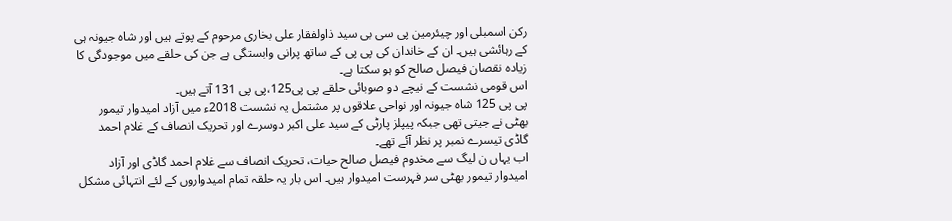رکن اسمبلی اور چیئرمین پی سی بی سید ذاولفقار علی بخاری مرحوم کے پوتے ہیں اور شاہ جیونہ ہی کے رہائشی ہیں۔ ان کے خاندان کی پی پی کے ساتھ پرانی وابستگی ہے جن کی حلقے میں موجودگی کا زیادہ نقصان فیصل صالح کو ہو سکتا ہے۔
اس قومی نشست کے نیچے دو صوبائی حلقے پی پی125،پی پی 131 آتے ہیں۔
پی پی 125 شاہ جیونہ اور نواحی علاقوں پر مشتمل یہ نشست 2018ء میں آزاد امیدوار تیمور بھٹی نے جیتی تھی جبکہ پیپلز پارٹی کے سید علی اکبر دوسرے اور تحریک انصاف کے غلام احمد گاڈی تیسرے نمبر پر نظر آئے تھے۔
اب یہاں ن لیگ سے مخدوم فیصل صالح حیات، تحریک انصاف سے غلام احمد گاڈی اور آزاد امیدوار تیمور بھٹی سر فہرست امیدوار ہیں۔ اس بار یہ حلقہ تمام امیدواروں کے لئے انتہائی مشکل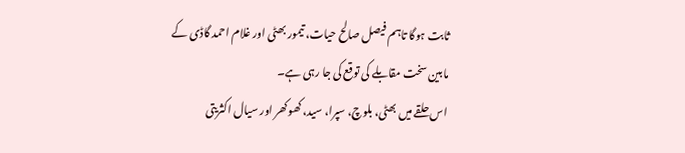ثابت ہوگا تاہم فیصل صالح حیات، تیمور بھٹی اور غلام احمد گاڈی کے مابین سخت مقابلے کی توقع کی جا رہی ہے۔
اس حلقے میں بھٹی، بلوچ، سپرا، سید، کھوکھر اور سیال اکثریتی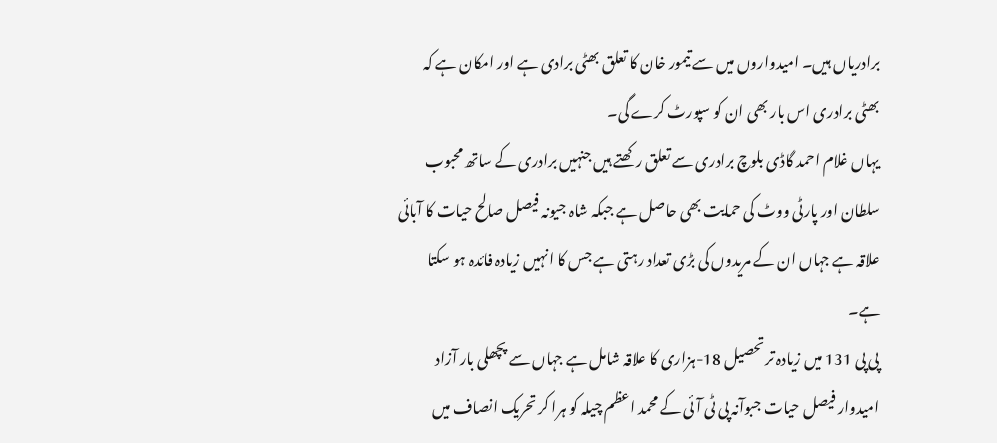برادریاں ہیں۔ امیدواروں میں سے تیمور خان کا تعلق بھٹی برادی ہے اور امکان ہے کہ بھٹی برادری اس بار بھی ان کو سپورٹ کرے گی۔
یہاں غلام احمد گاڈی بلوچ برادری سے تعلق رکھتے ہیں جنہیں برادری کے ساتھ محبوب سلطان اور پارٹی ووٹ کی حمایت بھی حاصل ہے جبکہ شاہ جیونہ فیصل صالح حیات کا آبائی علاقہ ہے جہاں ان کے مریدوں کی بڑی تعداد رہتی ہے جس کا انہیں زیادہ فائدہ ہو سکتا ہے۔
پی پی 131 میں زیادہ تر تحصیل 18-ہزاری کا علاقہ شامل ہے جہاں سے پچھلی بار آزاد امیدوار فیصل حیات جبوآنہ پی ٹی آئی کے محمد اعظم چیلہ کو ہرا کر تحریک انصاف میں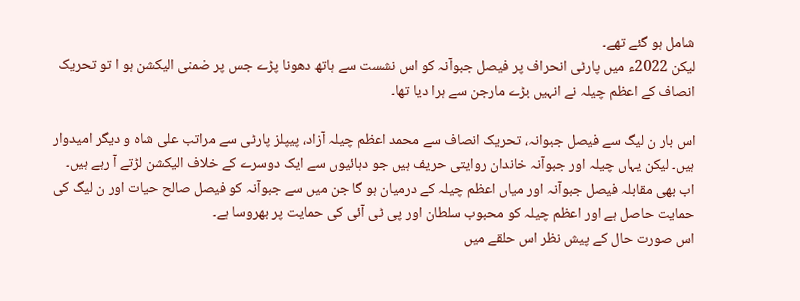شامل ہو گئے تھے۔
لیکن 2022ء میں پارٹی انحراف پر فیصل جبوآنہ کو اس نشست سے ہاتھ دھونا پڑے جس پر ضمنی الیکشن ہو ا تو تحریک انصاف کے اعظم چیلہ نے انہیں بڑے مارجن سے ہرا دیا تھا۔

اس بار ن لیگ سے فیصل جبوانہ، تحریک انصاف سے محمد اعظم چیلہ آزاد، پیپلز پارٹی سے مراتب علی شاہ و دیگر امیدوار ہیں۔ لیکن یہاں چیلہ اور جبوآنہ خاندان روایتی حریف ہیں جو دہائیوں سے ایک دوسرے کے خلاف الیکشن لڑتے آ رہے ہیں۔
اب بھی مقابلہ فیصل جبوآنہ اور میاں اعظم چیلہ کے درمیان ہو گا جن میں سے جبوآنہ کو فیصل صالح حیات اور ن لیگ کی حمایت حاصل ہے اور اعظم چیلہ کو محبوب سلطان اور پی ٹی آئی کی حمایت پر بھروسا ہے۔
اس صورت حال کے پیش نظر اس حلقے میں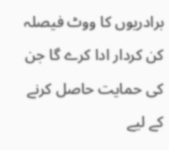برادریوں کا ووٹ فیصلہ کن کردار ادا کرے گا جن کی حمایت حاصل کرنے کے لیے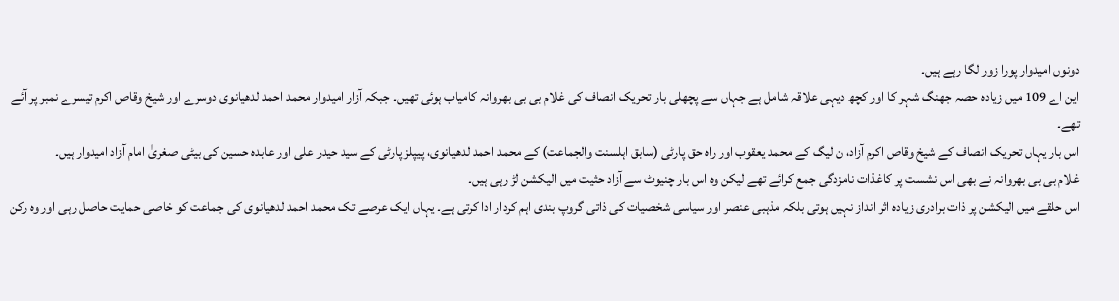دونوں امیدوار پورا زور لگا رہے ہیں۔
این اے 109 میں زیادہ حصہ جھنگ شہر کا اور کچھ دیہی علاقہ شامل ہے جہاں سے پچھلی بار تحریک انصاف کی غلام بی بی بھروانہ کامیاب ہوئی تھیں۔ جبکہ آزار امیدوار محمد احمد لدھیانوی دوسرے اور شیخ وقاص اکرم تیسرے نمبر پر آئے تھے۔
اس بار یہاں تحریک انصاف کے شیخ وقاص اکرم آزاد، ن لیگ کے محمد یعقوب اور راہ حق پارٹی (سابق اہلسنت والجماعت) کے محمد احمد لدھیانوی، پیپلز پارٹی کے سید حیدر علی اور عابدہ حسین کی بیٹی صغریٰ امام آزاد امیدوار ہیں۔
غلام بی بی بھروانہ نے بھی اس نشست پر کاغذات نامزدگی جمع کرائے تھے لیکن وہ اس بار چنیوٹ سے آزاد حثیت میں الیکشن لڑ رہی ہیں۔
اس حلقے میں الیکشن پر ذات برادری زیادہ اثر انداز نہیں ہوتی بلکہ مذہبی عنصر اور سیاسی شخصیات کی ذاتی گروپ بندی اہم کردار ادا کرتی ہے۔ یہاں ایک عرصے تک محمد احمد لدھیانوی کی جماعت کو خاصی حمایت حاصل رہی اور وہ رکن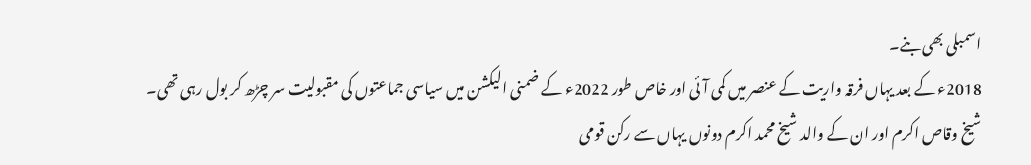اسمبلی بھی بنے۔
2018ء کے بعد یہاں فرقہ واریت کے عنصر میں کمی آئی اور خاص طور 2022ء کے ضمنی الیکشن میں سیاسی جماعتوں کی مقبولیت سر چڑھ کر بول رہی تھی۔
شیخ وقاص اکرم اور ان کے والد شیخ محمد اکرم دونوں یہاں سے رکن قومی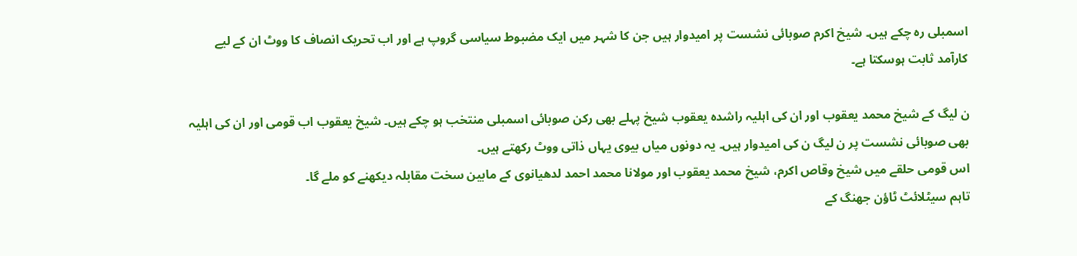اسمبلی رہ چکے ہیں۔ شیخ اکرم صوبائی نشست پر امیدوار ہیں جن کا شہر میں ایک مضبوط سیاسی گروپ ہے اور اب تحریک انصاف کا ووٹ ان کے لیے کارآمد ثابت ہوسکتا ہے۔

ن لیگ کے شیخ محمد یعقوب اور ان کی اہلیہ راشدہ یعقوب شیخ پہلے بھی رکن صوبائی اسمبلی منتخب ہو چکے ہیں۔ شیخ یعقوب اب قومی اور ان کی اہلیہ بھی صوبائی نشست پر ن لیگ ن کی امیدوار ہیں۔ یہ دونوں میاں بیوی یہاں ذاتی ووٹ رکھتے ہیں۔
اس قومی حلقے میں شیخ وقاص اکرم، شیخ محمد یعقوب اور مولانا محمد احمد لدھیانوی کے مابین سخت مقابلہ دیکھنے کو ملے گا۔
تاہم سیٹلائٹ ٹاؤن جھنگ کے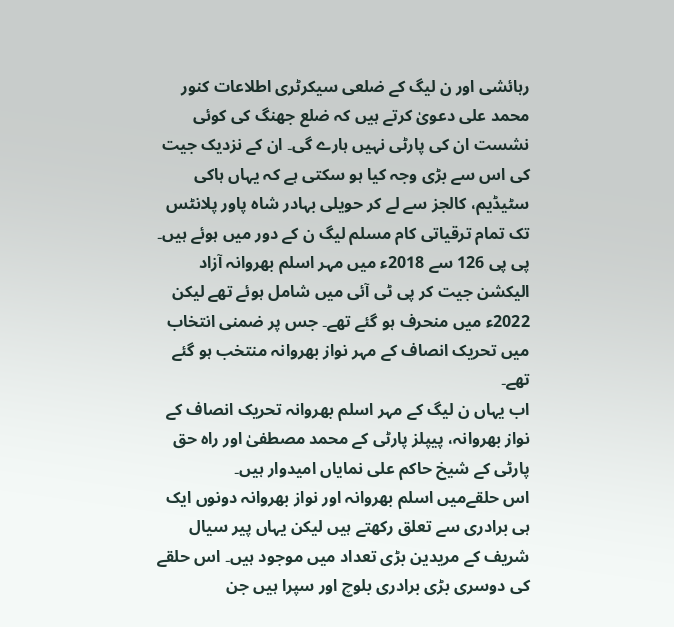رہائشی اور ن لیگ کے ضلعی سیکرٹری اطلاعات کنور محمد علی دعویٰ کرتے ہیں کہ ضلع جھنگ کی کوئی نشست ان کی پارٹی نہیں ہارے گی۔ ان کے نزدیک جیت کی اس سے بڑی وجہ کیا ہو سکتی ہے کہ یہاں ہاکی سٹیڈیم، کالجز سے لے کر حویلی بہادر شاہ پاور پلانٹس تک تمام ترقیاتی کام مسلم لیگ ن کے دور میں ہوئے ہیں۔
پی پی 126 سے 2018ء میں مہر اسلم بھروانہ آزاد الیکشن جیت کر پی ٹی آئی میں شامل ہوئے تھے لیکن 2022ء میں منحرف ہو گئے تھے۔ جس پر ضمنی انتخاب میں تحریک انصاف کے مہر نواز بھروانہ منتخب ہو گئے تھے۔
اب یہاں ن لیگ کے مہر اسلم بھروانہ تحریک انصاف کے نواز بھروانہ، پیپلز پارٹی کے محمد مصطفیٰ اور راہ حق پارٹی کے شیخ حاکم علی نمایاں امیدوار ہیں۔
اس حلقےمیں اسلم بھروانہ اور نواز بھروانہ دونوں ایک ہی برادری سے تعلق رکھتے ہیں لیکن یہاں پیر سیال شریف کے مریدین بڑی تعداد میں موجود ہیں۔ اس حلقے کی دوسری بڑی برادری بلوچ اور سپرا ہیں جن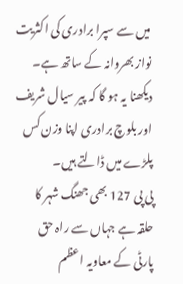میں سے سپرا برادری کی اکثریت نواز بھروانہ کے ساتھ ہے۔
دیکھنا یہ ہو گا کہ پیر سیال شریف اور بلوچ برادری اپنا وزن کس پلڑے میں ڈالتے ہیں۔
پی پی 127 بھی جھنگ شہر کا حلقہ ہے جہاں سے راہ حق پارٹی کے معاویہ اعظم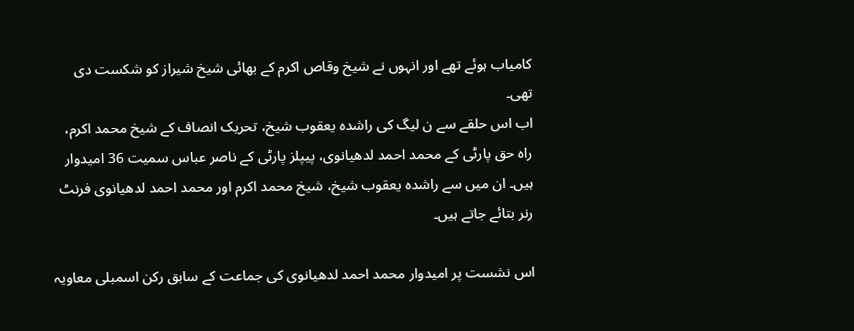کامیاب ہوئے تھے اور انہوں نے شیخ وقاص اکرم کے بھائی شیخ شیراز کو شکست دی تھی۔
اب اس حلقے سے ن لیگ کی راشدہ یعقوب شیخ، تحریک انصاف کے شیخ محمد اکرم، راہ حق پارٹی کے محمد احمد لدھیانوی، پیپلز پارٹی کے ناصر عباس سمیت 36 امیدوار ہیں۔ ان میں سے راشدہ یعقوب شیخ، شیخ محمد اکرم اور محمد احمد لدھیانوی فرنٹ رنر بتائے جاتے ہیں۔

اس نشست پر امیدوار محمد احمد لدھیانوی کی جماعت کے سابق رکن اسمبلی معاویہ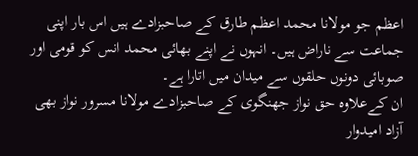اعظم جو مولانا محمد اعظم طارق کے صاحبزادے ہیں اس بار اپنی جماعت سے ناراض ہیں۔ انہوں نے اپنے بھائی محمد انس کو قومی اور صوبائی دونوں حلقوں سے میدان میں اتارا ہے۔
ان کےعلاوہ حق نواز جھنگوی کے صاحبزادے مولانا مسرور نواز بھی آزاد امیدوار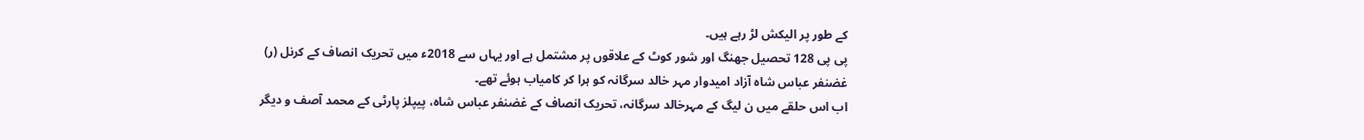کے طور پر الیکش لڑ رہے ہیں۔
پی پی 128 تحصیل جھنگ اور شور کوٹ کے علاقوں پر مشتمل ہے اور یہاں سے 2018ء میں تحریک انصاف کے کرنل (ر) غضنفر عباس شاہ آزاد امیدوار مہر خالد سرگانہ کو ہرا کر کامیاب ہوئے تھے۔
اب اس حلقے میں ن لیگ کے مہرخالد سرگانہ، تحریک انصاف کے غضنفر عباس شاہ، پیپلز پارٹی کے محمد آصف و دیگر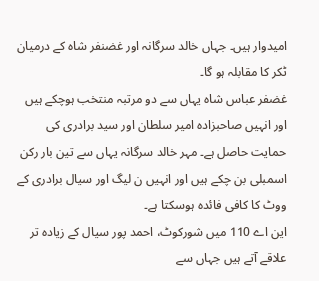امیدوار ہیں۔ جہاں خالد سرگانہ اور غضنفر شاہ کے درمیان ٹکر کا مقابلہ ہو گا۔
غضفر عباس شاہ یہاں سے دو مرتبہ منتخب ہوچکے ہیں اور انہیں صاحبزادہ امیر سلطان اور سید برادری کی حمایت حاصل ہے۔ مہر خالد سرگانہ یہاں سے تین بار رکن اسمبلی بن چکے ہیں اور انہیں ن لیگ اور سیال برادری کے ووٹ کا کافی فائدہ ہوسکتا ہے۔
این اے 110 میں شورکوٹ، احمد پور سیال کے زیادہ تر علاقے آتے ہیں جہاں سے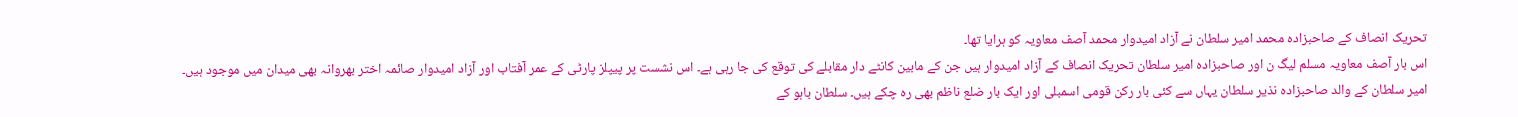تحریک انصاف کے صاحبزادہ محمد امیر سلطان نے آزاد امیدوار محمد آصف معاویہ کو ہرایا تھا۔
اس بار آصف معاویہ مسلم لیگ ن اور صاحبزادہ امیر سلطان تحریک انصاف کے آزاد امیدوار ہیں جن کے مابین کانٹے دار مقابلے کی توقع کی جا رہی ہے۔ اس نشست پر پیپلز پارٹی کے عمر آفتاب اور آزاد امیدوار صائمہ اختر بھروانہ بھی میدان میں موجود ہیں۔
امیر سلطان کے والد صاحبزادہ نذیر سلطان یہاں سے کئی بار رکن قومی اسمبلی اور ایک بار ضلع ناظم بھی رہ چکے ہیں۔ سلطان باہو کے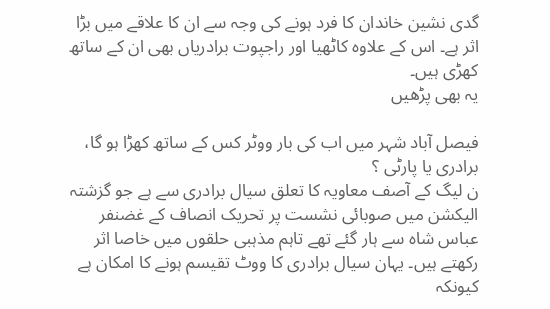گدی نشین خاندان کا فرد ہونے کی وجہ سے ان کا علاقے میں بڑا اثر ہے۔ اس کے علاوہ کاٹھیا اور راجپوت برادریاں بھی ان کے ساتھ کھڑی ہیں۔
یہ بھی پڑھیں

فیصل آباد شہر میں اب کی بار ووٹر کس کے ساتھ کھڑا ہو گا، برادری یا پارٹی ؟
ن لیگ کے آصف معاویہ کا تعلق سیال برادری سے ہے جو گزشتہ الیکشن میں صوبائی نشست پر تحریک انصاف کے غضنفر عباس شاہ سے ہار گئے تھے تاہم مذہبی حلقوں میں خاصا اثر رکھتے ہیں۔ یہان سیال برادری کا ووٹ تقیسم ہونے کا امکان ہے کیونکہ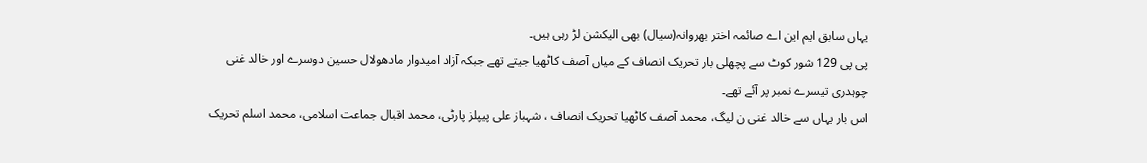یہاں سابق ایم این اے صائمہ اختر بھروانہ(سیال) بھی الیکشن لڑ رہی ہیں۔
پی پی 129 شور کوٹ سے پچھلی بار تحریک انصاف کے میاں آصف کاٹھیا جیتے تھے جبکہ آزاد امیدوار مادھولال حسین دوسرے اور خالد غنی چوہدری تیسرے نمبر پر آئے تھے۔
اس بار یہاں سے خالد غنی ن لیگ، محمد آصف کاٹھیا تحریک انصاف ، شہباز علی پیپلز پارٹی، محمد اقبال جماعت اسلامی، محمد اسلم تحریک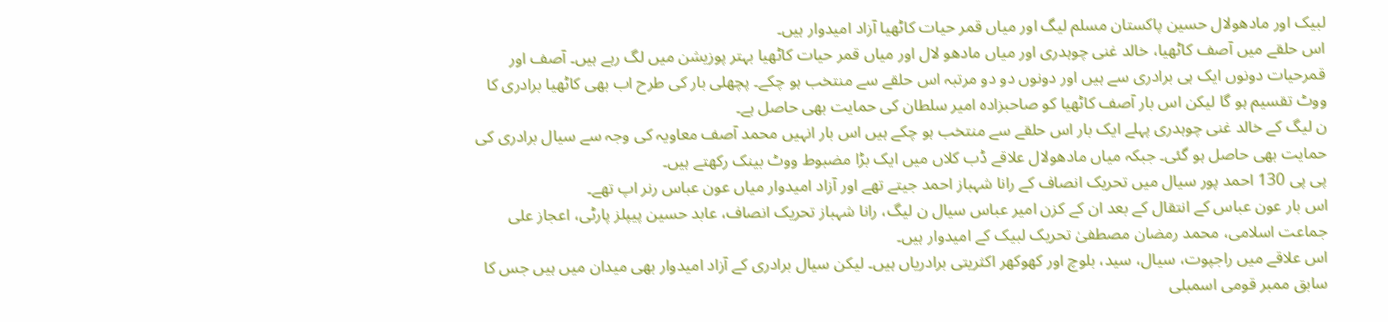لبیک اور مادھولال حسین پاکستان مسلم لیگ اور میاں قمر حیات کاٹھیا آزاد امیدوار ہیں۔
اس حلقے میں آصف کاٹھیا، خالد غنی چوہدری اور میاں مادھو لال اور میاں قمر حیات کاٹھیا بہتر پوزیشن میں لگ رہے ہیں۔ آصف اور قمرحیات دونوں ایک ہی برادری سے ہیں اور دونوں دو دو مرتبہ اس حلقے سے منتخب ہو چکے۔ پچھلی بار کی طرح اب بھی کاٹھیا برادری کا ووٹ تقسیم ہو گا لیکن اس بار آصف کاٹھیا کو صاحبزادہ امیر سلطان کی حمایت بھی حاصل ہے۔
ن لیگ کے خالد غنی چوہدری پہلے ایک بار اس حلقے سے منتخب ہو چکے ہیں اس بار انہیں محمد آصف معاویہ کی وجہ سے سیال برادری کی حمایت بھی حاصل ہو گئی۔ جبکہ میاں مادھولال علاقے ڈب کلاں میں ایک بڑا مضبوط ووٹ بینک رکھتے ہیں۔
پی پی 130 احمد پور سیال میں تحریک انصاف کے رانا شہباز احمد جیتے تھے اور آزاد امیدوار میاں عون عباس رنر اپ تھے۔
اس بار عون عباس کے انتقال کے بعد ان کے کزن امیر عباس سیال ن لیگ، رانا شہباز تحریک انصاف، عابد حسین پیپلز پارٹی، اعجاز علی جماعت اسلامی، محمد رمضان مصطفیٰ تحریک لبیک کے امیدوار ہیں۔
اس علاقے میں راجپوت، سیال، سید، بلوچ اور کھوکھر اکثریتی برادریاں ہیں۔ لیکن سیال برادری کے آزاد امیدوار بھی میدان میں ہیں جس کا سابق ممبر قومی اسمبلی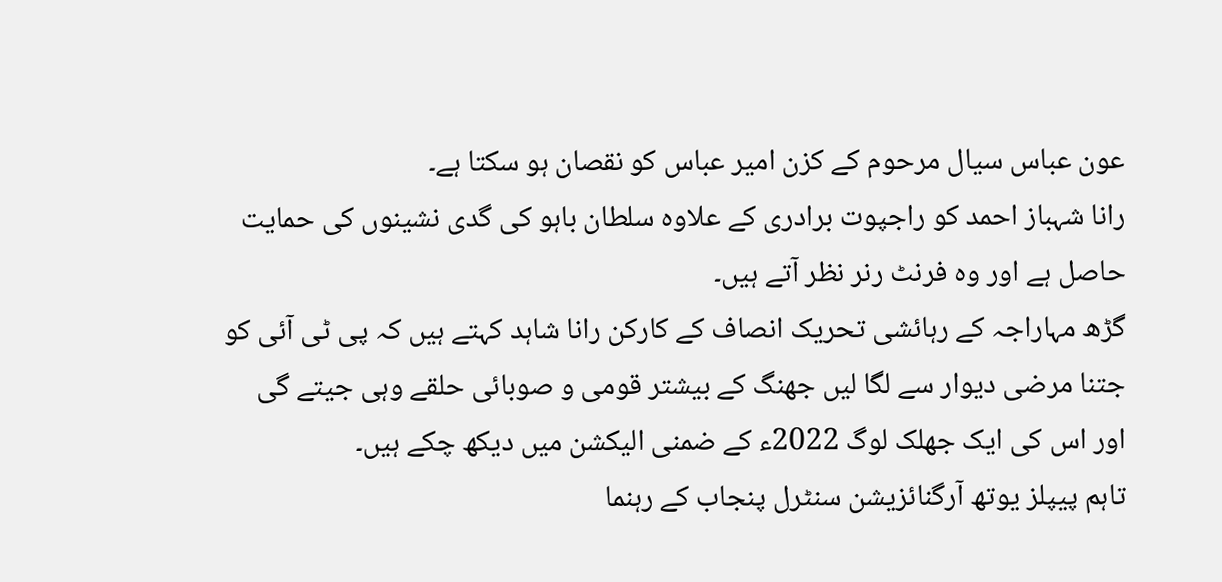عون عباس سیال مرحوم کے کزن امیر عباس کو نقصان ہو سکتا ہے۔
رانا شہباز احمد کو راجپوت برادری کے علاوہ سلطان باہو کی گدی نشینوں کی حمایت حاصل ہے اور وہ فرنٹ رنر نظر آتے ہیں۔
گڑھ مہاراجہ کے رہائشی تحریک انصاف کے کارکن رانا شاہد کہتے ہیں کہ پی ٹی آئی کو جتنا مرضی دیوار سے لگا لیں جھنگ کے بیشتر قومی و صوبائی حلقے وہی جیتے گی اور اس کی ایک جھلک لوگ 2022ء کے ضمنی الیکشن میں دیکھ چکے ہیں۔
تاہم پیپلز یوتھ آرگنائزیشن سنٹرل پنجاب کے رہنما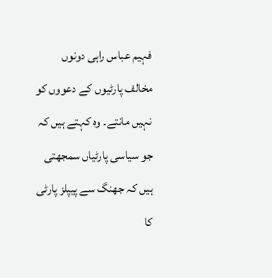فہیم عباس راہی دونوں مخالف پارٹیوں کے دعووں کو نہیں مانتے۔ وہ کہتے ہیں کہ جو سیاسی پارٹیاں سمجھتی ہیں کہ جھنگ سے پیپلز پارٹی کا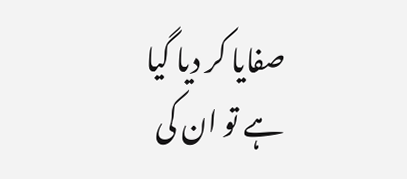صفایا کر دیا گیا ہے تو ان کی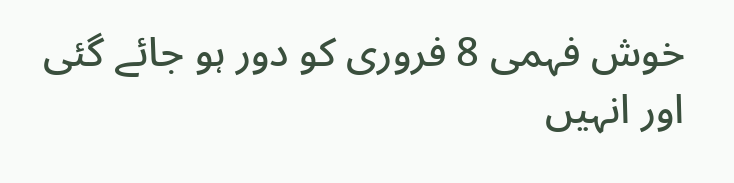خوش فہمی 8 فروری کو دور ہو جائے گئی اور انہیں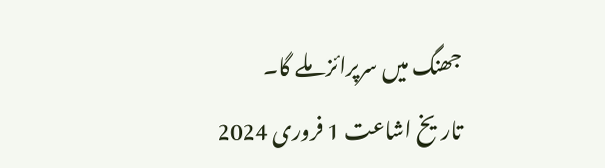جھنگ میں سرپرائز ملے گا۔
تاریخ اشاعت 1 فروری 2024